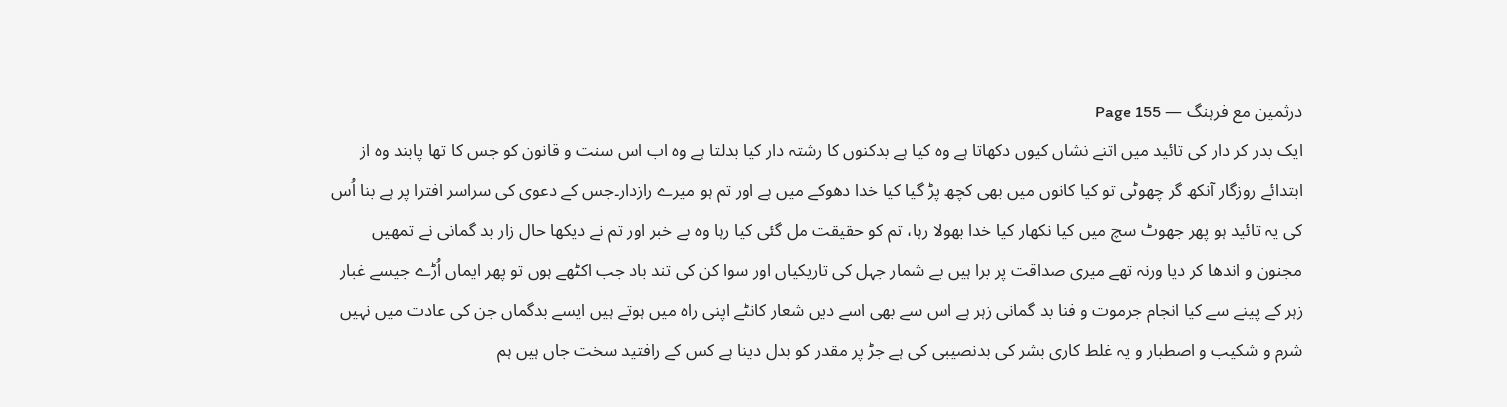درثمین مع فرہنگ — Page 155
ایک بدر کر دار کی تائید میں اتنے نشاں کیوں دکھاتا ہے وہ کیا ہے بدکنوں کا رشتہ دار کیا بدلتا ہے وہ اب اس سنت و قانون کو جس کا تھا پابند وہ از ابتدائے روزگار آنکھ گر چھوٹی تو کیا کانوں میں بھی کچھ پڑ گیا کیا خدا دھوکے میں ہے اور تم ہو میرے رازدار۔جس کے دعوی کی سراسر افترا پر ہے بنا اُس کی یہ تائید ہو پھر جھوٹ سچ میں کیا نکھار کیا خدا بھولا رہا، تم کو حقیقت مل گئی کیا رہا وہ بے خبر اور تم نے دیکھا حال زار بد گمانی نے تمھیں مجنون و اندھا کر دیا ورنہ تھے میری صداقت پر برا ہیں بے شمار جہل کی تاریکیاں اور سوا کن کی تند باد جب اکٹھے ہوں تو پھر ایماں اُڑے جیسے غبار زہر کے پینے سے کیا انجام جرموت و فنا بد گمانی زہر ہے اس سے بھی اسے دیں شعار کانٹے اپنی راہ میں ہوتے ہیں ایسے بدگماں جن کی عادت میں نہیں شرم و شکیب و اصطبار و یہ غلط کاری بشر کی بدنصیبی کی ہے جڑ پر مقدر کو بدل دینا ہے کس کے رافتید سخت جاں ہیں ہم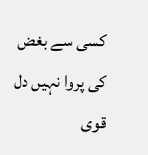کسی سے بغض کی پروا نہیں دل قوی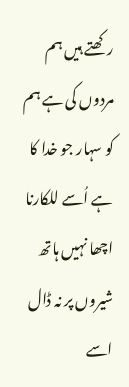رکھتے ہیں ہم مردوں کی ہے ہم کو سہار جو خدا کا ہے اُسے للکارنا اچھا نہیں ہاتھ شیروں پر نہ ڈال اسے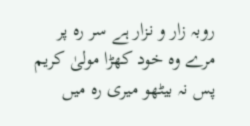روبہ زار و نزار ہے سر رہ پر مرے وہ خود کھڑا مولیٰ کریم پس نہ بیٹھو میری رہ میں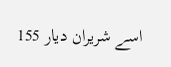اسے شریران دیار 155